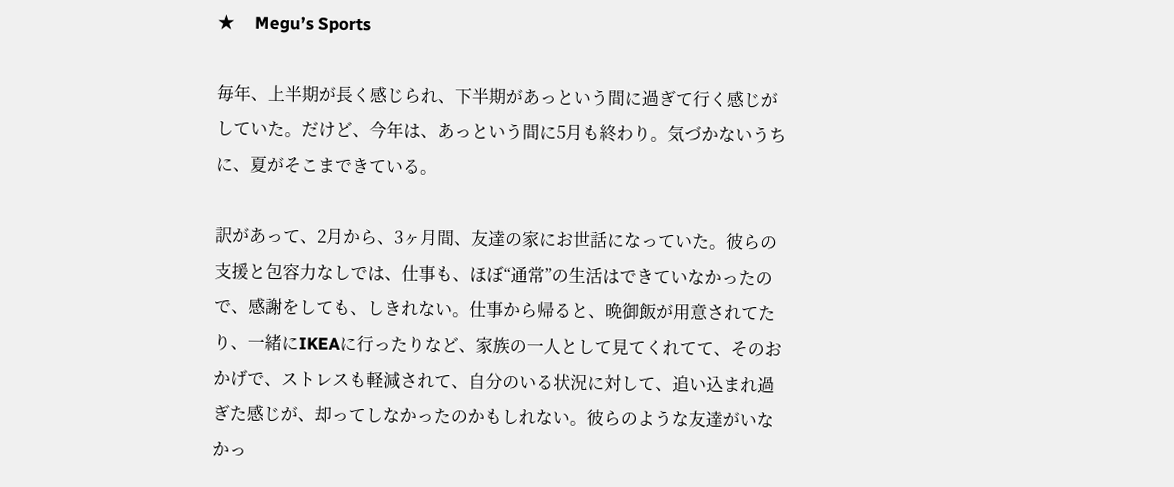★     Megu’s Sports

毎年、上半期が長く感じられ、下半期があっという間に過ぎて行く感じがしていた。だけど、今年は、あっという間に5月も終わり。気づかないうちに、夏がそこまできている。

訳があって、2月から、3ヶ月間、友達の家にお世話になっていた。彼らの支援と包容力なしでは、仕事も、ほぼ“通常”の生活はできていなかったので、感謝をしても、しきれない。仕事から帰ると、晩御飯が用意されてたり、一緒にIKEAに行ったりなど、家族の一人として見てくれてて、そのおかげで、ストレスも軽減されて、自分のいる状況に対して、追い込まれ過ぎた感じが、却ってしなかったのかもしれない。彼らのような友達がいなかっ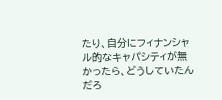たり、自分にフィナンシャル的なキャパシティが無かったら、どうしていたんだろ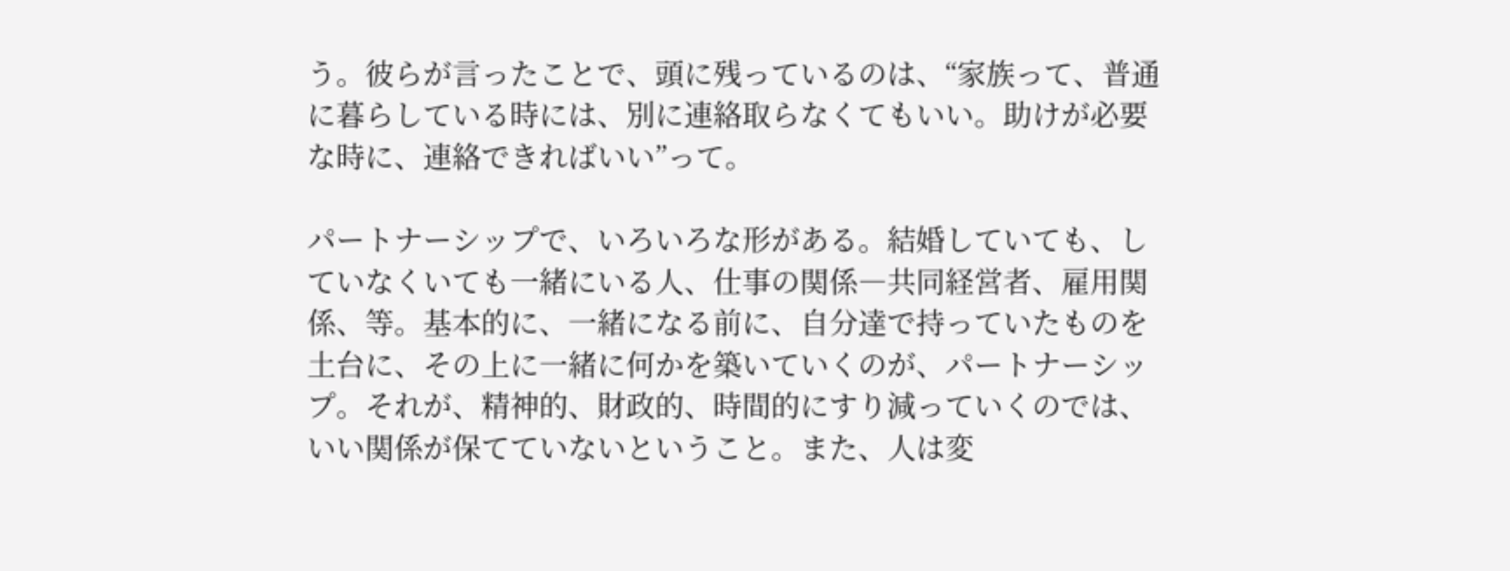う。彼らが言ったことで、頭に残っているのは、“家族って、普通に暮らしている時には、別に連絡取らなくてもいい。助けが必要な時に、連絡できればいい”って。

パートナーシップで、いろいろな形がある。結婚していても、していなくいても一緒にいる人、仕事の関係―共同経営者、雇用関係、等。基本的に、一緒になる前に、自分達で持っていたものを土台に、その上に一緒に何かを築いていくのが、パートナーシップ。それが、精神的、財政的、時間的にすり減っていくのでは、いい関係が保てていないということ。また、人は変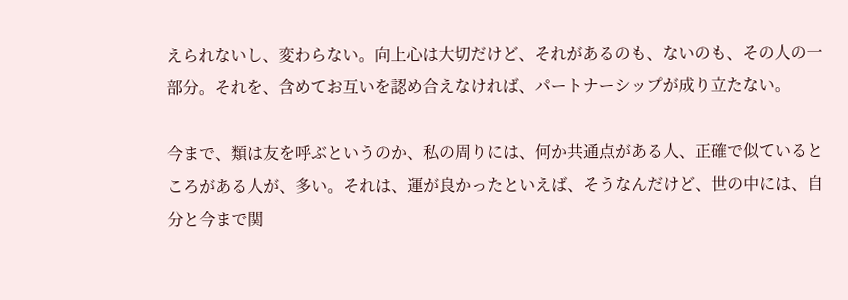えられないし、変わらない。向上心は大切だけど、それがあるのも、ないのも、その人の一部分。それを、含めてお互いを認め合えなければ、パートナーシップが成り立たない。

今まで、類は友を呼ぶというのか、私の周りには、何か共通点がある人、正確で似ているところがある人が、多い。それは、運が良かったといえば、そうなんだけど、世の中には、自分と今まで関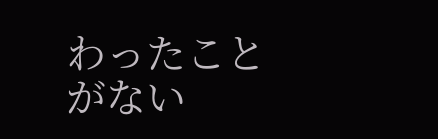わったことがない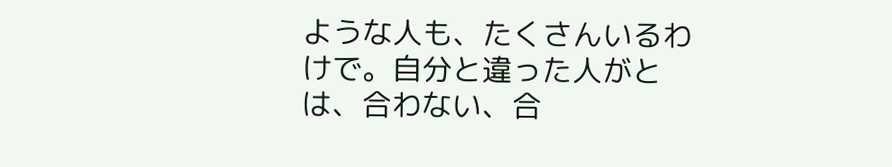ような人も、たくさんいるわけで。自分と違った人がとは、合わない、合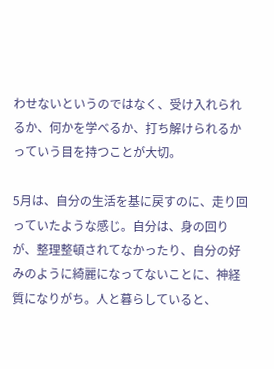わせないというのではなく、受け入れられるか、何かを学べるか、打ち解けられるかっていう目を持つことが大切。

5月は、自分の生活を基に戻すのに、走り回っていたような感じ。自分は、身の回りが、整理整頓されてなかったり、自分の好みのように綺麗になってないことに、神経質になりがち。人と暮らしていると、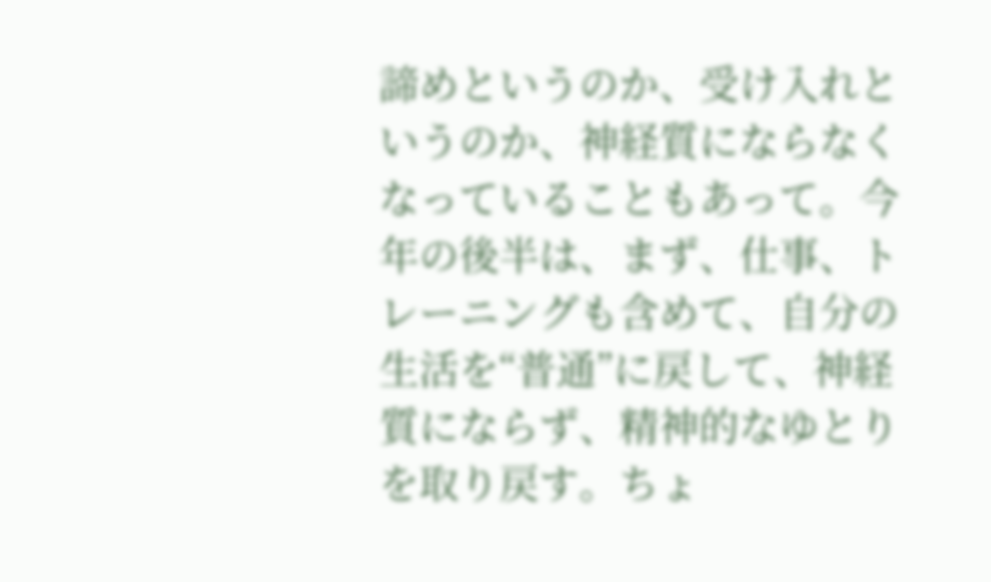諦めというのか、受け入れというのか、神経質にならなくなっていることもあって。今年の後半は、まず、仕事、トレーニングも含めて、自分の生活を“普通”に戻して、神経質にならず、精神的なゆとりを取り戻す。ちょ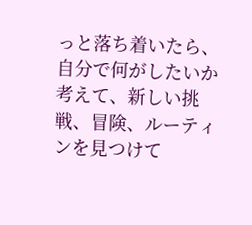っと落ち着いたら、自分で何がしたいか考えて、新しい挑戦、冒険、ルーティンを見つけて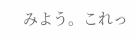みよう。これっ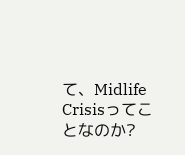て、Midlife Crisisってことなのか?